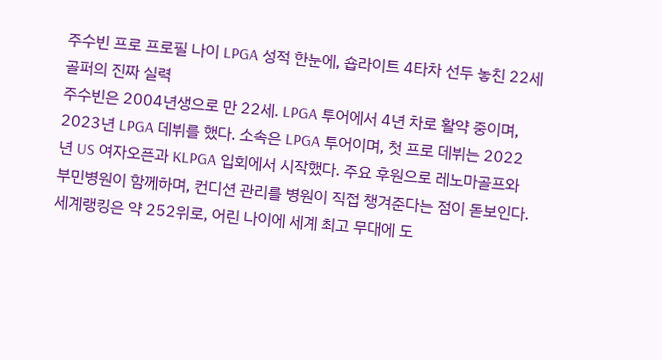주수빈 프로 프로필 나이 LPGA 성적 한눈에, 숍라이트 4타차 선두 놓친 22세 골퍼의 진짜 실력
주수빈은 2004년생으로 만 22세. LPGA 투어에서 4년 차로 활약 중이며, 2023년 LPGA 데뷔를 했다. 소속은 LPGA 투어이며, 첫 프로 데뷔는 2022년 US 여자오픈과 KLPGA 입회에서 시작했다. 주요 후원으로 레노마골프와 부민병원이 함께하며, 컨디션 관리를 병원이 직접 챙겨준다는 점이 돋보인다. 세계랭킹은 약 252위로, 어린 나이에 세계 최고 무대에 도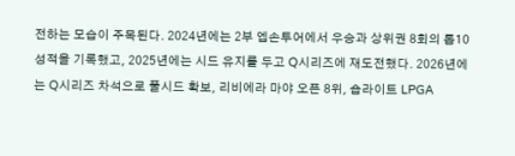전하는 모습이 주목된다. 2024년에는 2부 엡손투어에서 우승과 상위권 8회의 톱10 성적을 기록했고, 2025년에는 시드 유지를 두고 Q시리즈에 재도전했다. 2026년에는 Q시리즈 차석으로 풀시드 확보, 리비에라 마야 오픈 8위, 숍라이트 LPGA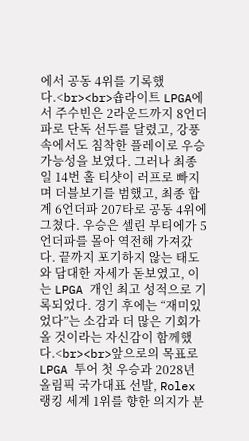에서 공동 4위를 기록했다.<br><br>숍라이트 LPGA에서 주수빈은 2라운드까지 8언더파로 단독 선두를 달렸고, 강풍 속에서도 침착한 플레이로 우승 가능성을 보였다. 그러나 최종일 14번 홀 티샷이 러프로 빠지며 더블보기를 범했고, 최종 합계 6언더파 207타로 공동 4위에 그쳤다. 우승은 셀린 부티에가 5언더파를 몰아 역전해 가져갔다. 끝까지 포기하지 않는 태도와 담대한 자세가 돋보였고, 이는 LPGA 개인 최고 성적으로 기록되었다. 경기 후에는 “재미있었다”는 소감과 더 많은 기회가 올 것이라는 자신감이 함께했다.<br><br>앞으로의 목표로 LPGA 투어 첫 우승과 2028년 올림픽 국가대표 선발, Rolex 랭킹 세계 1위를 향한 의지가 분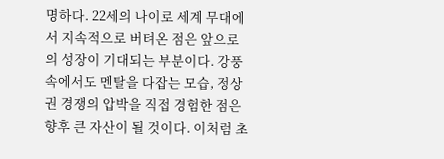명하다. 22세의 나이로 세계 무대에서 지속적으로 버텨온 점은 앞으로의 성장이 기대되는 부분이다. 강풍 속에서도 멘탈을 다잡는 모습, 정상권 경쟁의 압박을 직접 경험한 점은 향후 큰 자산이 될 것이다. 이처럼 초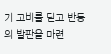기 고비를 딛고 반등의 발판을 마련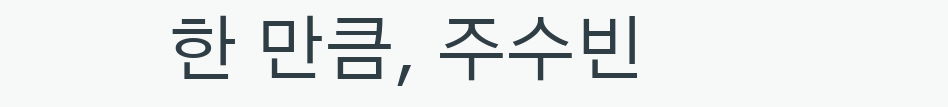한 만큼, 주수빈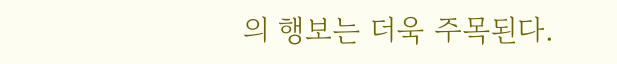의 행보는 더욱 주목된다.